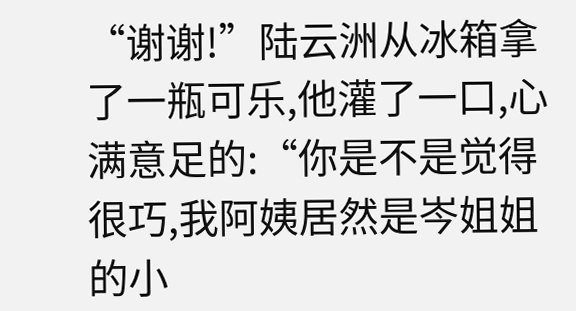“谢谢!”陆云洲从冰箱拿了一瓶可乐,他灌了一口,心满意足的:“你是不是觉得很巧,我阿姨居然是岑姐姐的小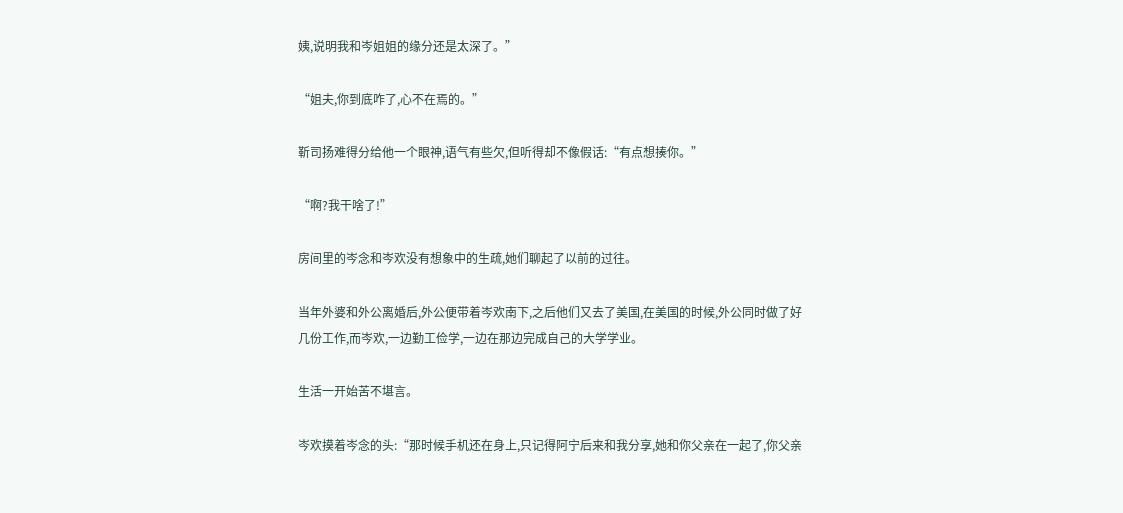姨,说明我和岑姐姐的缘分还是太深了。”

“姐夫,你到底咋了,心不在焉的。”

靳司扬难得分给他一个眼神,语气有些欠,但听得却不像假话:“有点想揍你。”

“啊?我干啥了!”

房间里的岑念和岑欢没有想象中的生疏,她们聊起了以前的过往。

当年外婆和外公离婚后,外公便带着岑欢南下,之后他们又去了美国,在美国的时候,外公同时做了好几份工作,而岑欢,一边勤工俭学,一边在那边完成自己的大学学业。

生活一开始苦不堪言。

岑欢摸着岑念的头:“那时候手机还在身上,只记得阿宁后来和我分享,她和你父亲在一起了,你父亲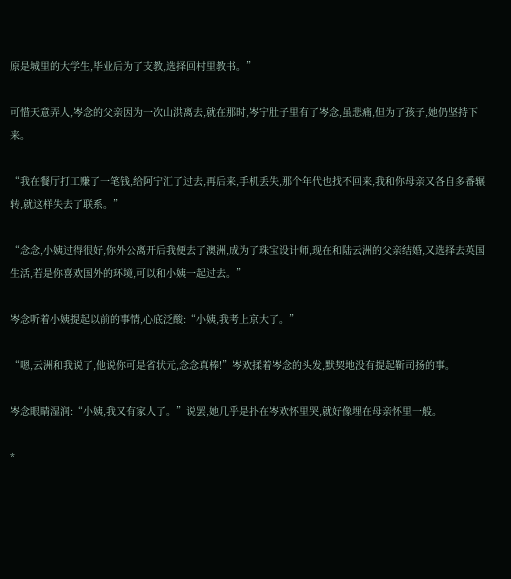原是城里的大学生,毕业后为了支教,选择回村里教书。”

可惜天意弄人,岑念的父亲因为一次山洪离去,就在那时,岑宁肚子里有了岑念,虽悲痛,但为了孩子,她仍坚持下来。

“我在餐厅打工赚了一笔钱,给阿宁汇了过去,再后来,手机丢失,那个年代也找不回来,我和你母亲又各自多番辗转,就这样失去了联系。”

“念念,小姨过得很好,你外公离开后我便去了澳洲,成为了珠宝设计师,现在和陆云洲的父亲结婚,又选择去英国生活,若是你喜欢国外的环境,可以和小姨一起过去。”

岑念听着小姨提起以前的事情,心底泛酸:“小姨,我考上京大了。”

“嗯,云洲和我说了,他说你可是省状元,念念真棒!”岑欢揉着岑念的头发,默契地没有提起靳司扬的事。

岑念眼睛湿润:“小姨,我又有家人了。”说罢,她几乎是扑在岑欢怀里哭,就好像埋在母亲怀里一般。

*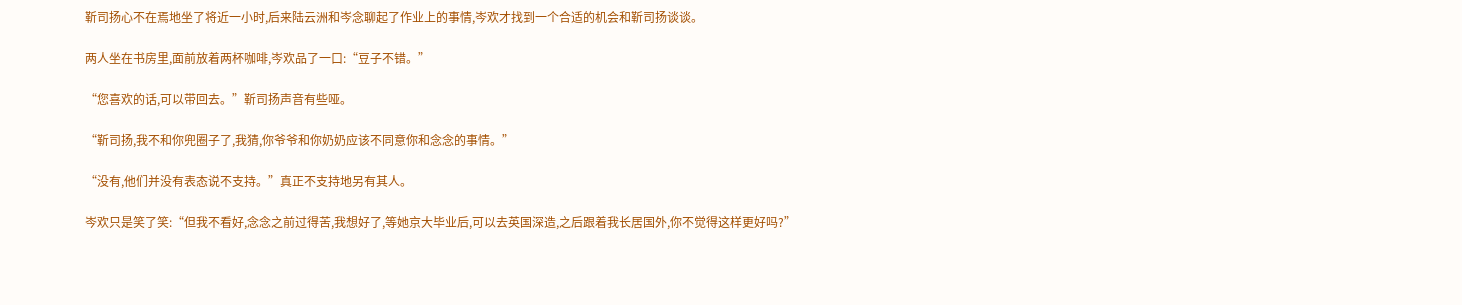靳司扬心不在焉地坐了将近一小时,后来陆云洲和岑念聊起了作业上的事情,岑欢才找到一个合适的机会和靳司扬谈谈。

两人坐在书房里,面前放着两杯咖啡,岑欢品了一口:“豆子不错。”

“您喜欢的话,可以带回去。”靳司扬声音有些哑。

“靳司扬,我不和你兜圈子了,我猜,你爷爷和你奶奶应该不同意你和念念的事情。”

“没有,他们并没有表态说不支持。”真正不支持地另有其人。

岑欢只是笑了笑:“但我不看好,念念之前过得苦,我想好了,等她京大毕业后,可以去英国深造,之后跟着我长居国外,你不觉得这样更好吗?”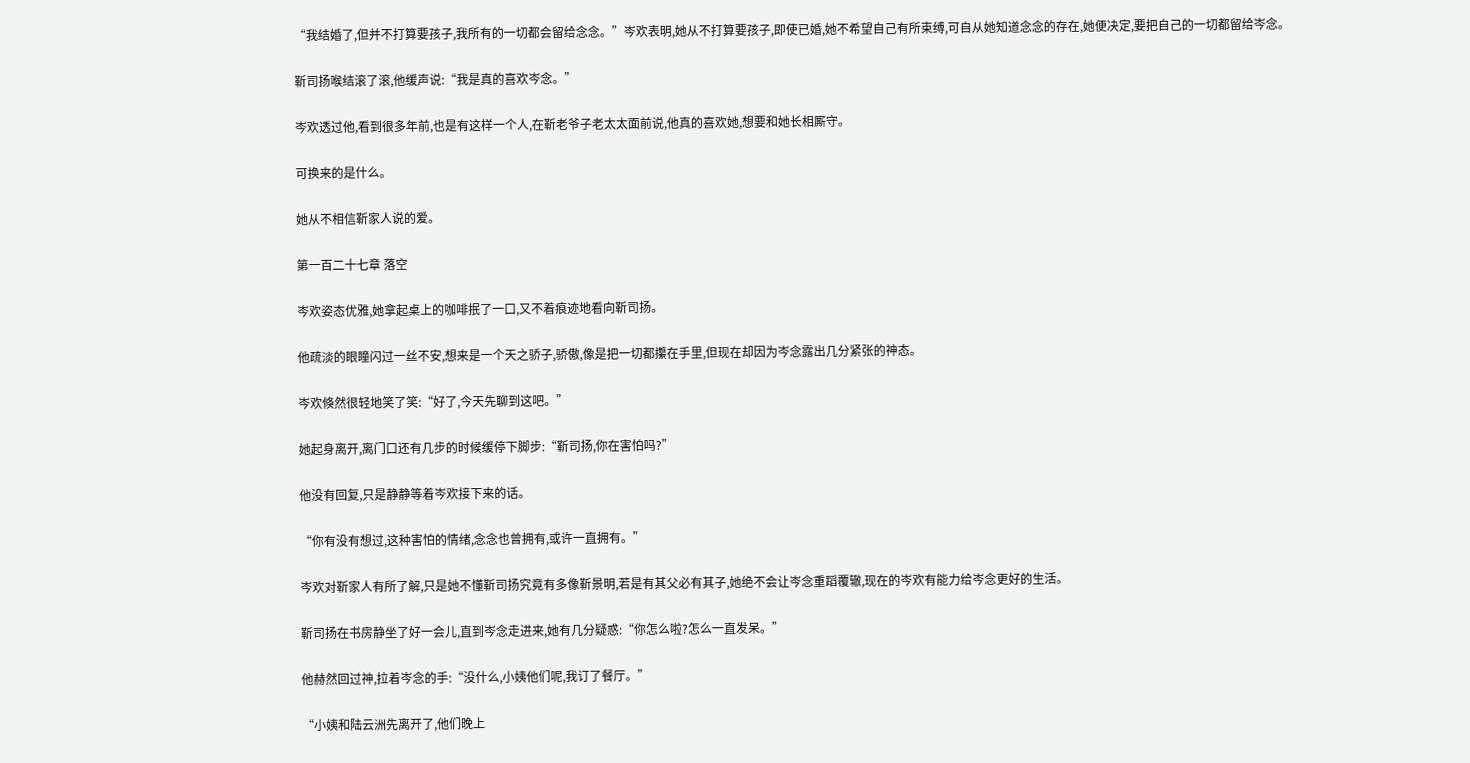“我结婚了,但并不打算要孩子,我所有的一切都会留给念念。”岑欢表明,她从不打算要孩子,即使已婚,她不希望自己有所束缚,可自从她知道念念的存在,她便决定,要把自己的一切都留给岑念。

靳司扬喉结滚了滚,他缓声说:“我是真的喜欢岑念。”

岑欢透过他,看到很多年前,也是有这样一个人,在靳老爷子老太太面前说,他真的喜欢她,想要和她长相厮守。

可换来的是什么。

她从不相信靳家人说的爱。

第一百二十七章 落空

岑欢姿态优雅,她拿起桌上的咖啡抿了一口,又不着痕迹地看向靳司扬。

他疏淡的眼瞳闪过一丝不安,想来是一个天之骄子,骄傲,像是把一切都攥在手里,但现在却因为岑念露出几分紧张的神态。

岑欢倏然很轻地笑了笑:“好了,今天先聊到这吧。”

她起身离开,离门口还有几步的时候缓停下脚步:“靳司扬,你在害怕吗?”

他没有回复,只是静静等着岑欢接下来的话。

“你有没有想过,这种害怕的情绪,念念也曾拥有,或许一直拥有。”

岑欢对靳家人有所了解,只是她不懂靳司扬究竟有多像靳景明,若是有其父必有其子,她绝不会让岑念重蹈覆辙,现在的岑欢有能力给岑念更好的生活。

靳司扬在书房静坐了好一会儿,直到岑念走进来,她有几分疑惑:“你怎么啦?怎么一直发呆。”

他赫然回过神,拉着岑念的手:“没什么,小姨他们呢,我订了餐厅。”

“小姨和陆云洲先离开了,他们晚上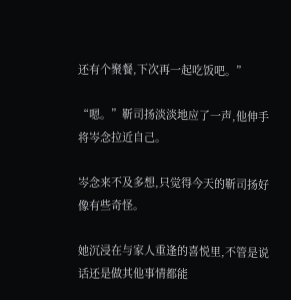还有个聚餐,下次再一起吃饭吧。”

“嗯。”靳司扬淡淡地应了一声,他伸手将岑念拉近自己。

岑念来不及多想,只觉得今天的靳司扬好像有些奇怪。

她沉浸在与家人重逢的喜悦里,不管是说话还是做其他事情都能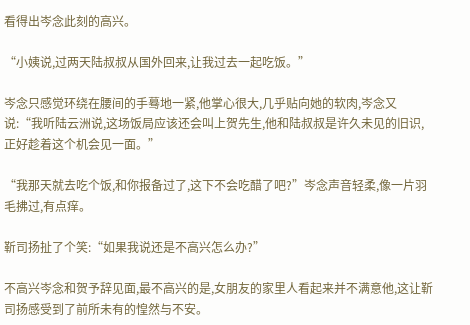看得出岑念此刻的高兴。

“小姨说,过两天陆叔叔从国外回来,让我过去一起吃饭。”

岑念只感觉环绕在腰间的手蓦地一紧,他掌心很大,几乎贴向她的软肉,岑念又说:“我听陆云洲说,这场饭局应该还会叫上贺先生,他和陆叔叔是许久未见的旧识,正好趁着这个机会见一面。”

“我那天就去吃个饭,和你报备过了,这下不会吃醋了吧?”岑念声音轻柔,像一片羽毛拂过,有点痒。

靳司扬扯了个笑:“如果我说还是不高兴怎么办?”

不高兴岑念和贺予辞见面,最不高兴的是,女朋友的家里人看起来并不满意他,这让靳司扬感受到了前所未有的惶然与不安。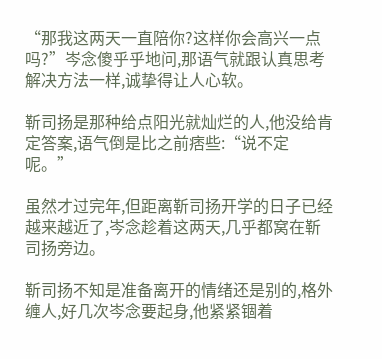“那我这两天一直陪你?这样你会高兴一点吗?”岑念傻乎乎地问,那语气就跟认真思考解决方法一样,诚挚得让人心软。

靳司扬是那种给点阳光就灿烂的人,他没给肯定答案,语气倒是比之前痞些:“说不定呢。”

虽然才过完年,但距离靳司扬开学的日子已经越来越近了,岑念趁着这两天,几乎都窝在靳司扬旁边。

靳司扬不知是准备离开的情绪还是别的,格外缠人,好几次岑念要起身,他紧紧锢着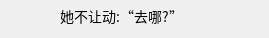她不让动:“去哪?”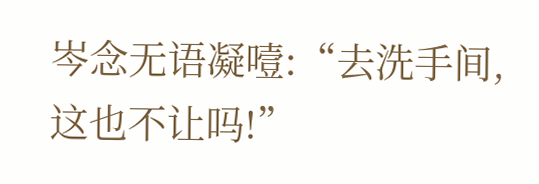岑念无语凝噎:“去洗手间,这也不让吗!”